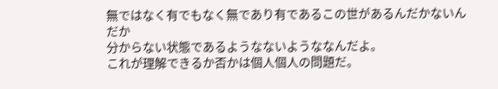無ではなく有でもなく無であり有であるこの世があるんだかないんだか
分からない状態であるようなないようななんだよ。
これが理解できるか否かは個人個人の問題だ。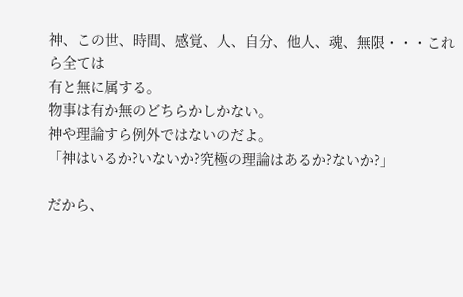神、この世、時間、感覚、人、自分、他人、魂、無限・・・これら全ては
有と無に属する。
物事は有か無のどちらかしかない。
神や理論すら例外ではないのだよ。
「神はいるか?いないか?究極の理論はあるか?ないか?」

だから、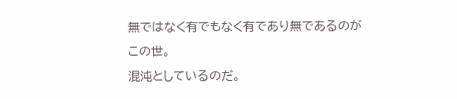無ではなく有でもなく有であり無であるのがこの世。
混沌としているのだ。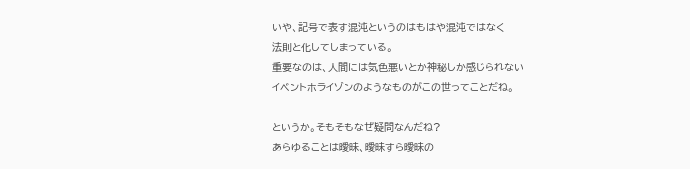いや、記号で表す混沌というのはもはや混沌ではなく
法則と化してしまっている。
重要なのは、人間には気色悪いとか神秘しか感じられない
イベントホライゾンのようなものがこの世ってことだね。

というか。そもそもなぜ疑問なんだね?
あらゆることは曖昧、曖昧すら曖昧の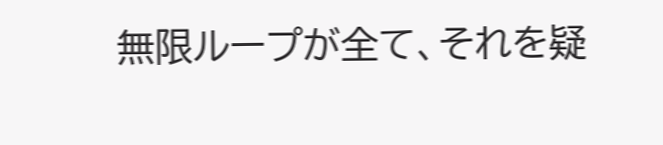無限ループが全て、それを疑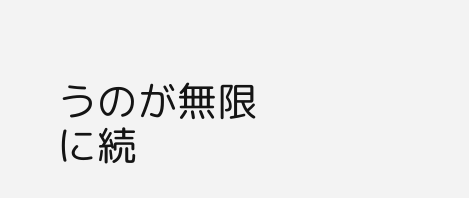うのが無限に続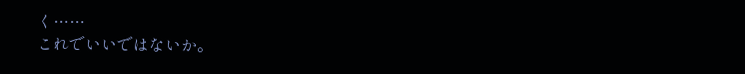く……
これでいいではないか。